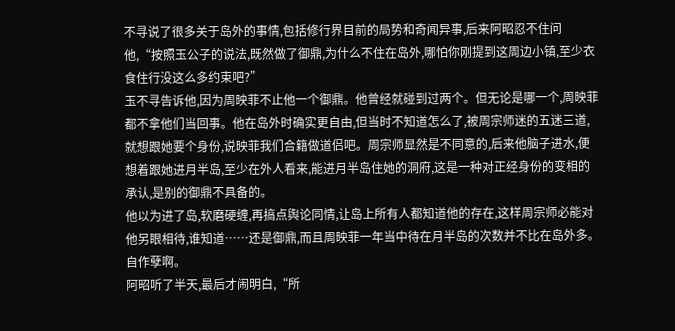不寻说了很多关于岛外的事情,包括修行界目前的局势和奇闻异事,后来阿昭忍不住问他,“按照玉公子的说法,既然做了御鼎,为什么不住在岛外,哪怕你刚提到这周边小镇,至少衣食住行没这么多约束吧?”
玉不寻告诉他,因为周映菲不止他一个御鼎。他曾经就碰到过两个。但无论是哪一个,周映菲都不拿他们当回事。他在岛外时确实更自由,但当时不知道怎么了,被周宗师迷的五迷三道,就想跟她要个身份,说映菲我们合籍做道侣吧。周宗师显然是不同意的,后来他脑子进水,便想着跟她进月半岛,至少在外人看来,能进月半岛住她的洞府,这是一种对正经身份的变相的承认,是别的御鼎不具备的。
他以为进了岛,软磨硬缠,再搞点舆论同情,让岛上所有人都知道他的存在,这样周宗师必能对他另眼相待,谁知道……还是御鼎,而且周映菲一年当中待在月半岛的次数并不比在岛外多。
自作孽啊。
阿昭听了半天,最后才闹明白,“所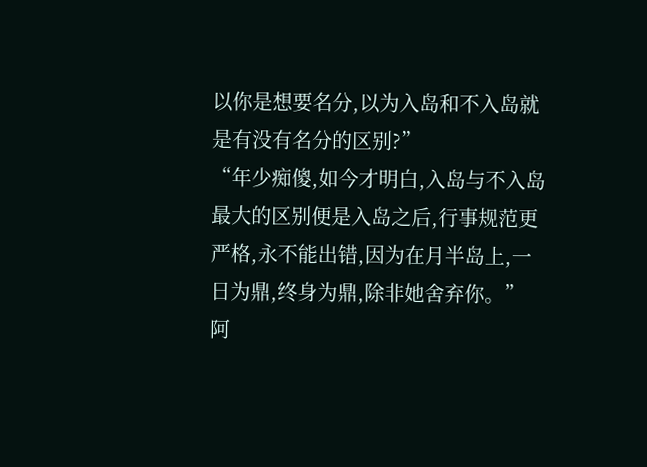以你是想要名分,以为入岛和不入岛就是有没有名分的区别?”
“年少痴傻,如今才明白,入岛与不入岛最大的区别便是入岛之后,行事规范更严格,永不能出错,因为在月半岛上,一日为鼎,终身为鼎,除非她舍弃你。”
阿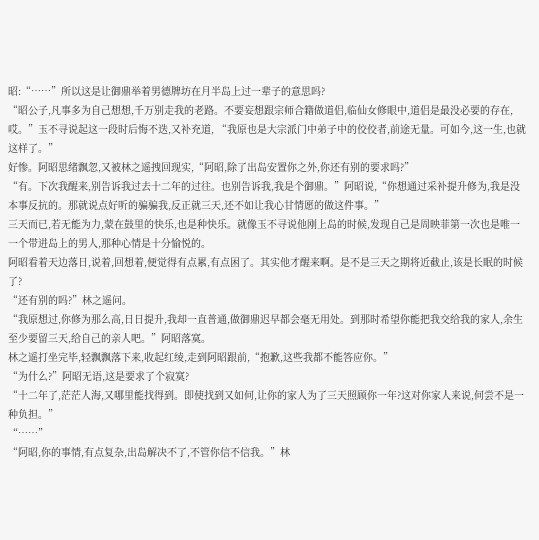昭:“……”所以这是让御鼎举着男德牌坊在月半岛上过一辈子的意思吗?
“昭公子,凡事多为自己想想,千万别走我的老路。不要妄想跟宗师合籍做道侣,临仙女修眼中,道侣是最没必要的存在,哎。”玉不寻说起这一段时后悔不迭,又补充道, “我原也是大宗派门中弟子中的佼佼者,前途无量。可如今,这一生,也就这样了。”
好惨。阿昭思绪飘忽,又被林之遥拽回现实,“阿昭,除了出岛安置你之外,你还有别的要求吗?”
“有。下次我醒来,别告诉我过去十二年的过往。也别告诉我,我是个御鼎。”阿昭说,“你想通过采补提升修为,我是没本事反抗的。那就说点好听的骗骗我,反正就三天,还不如让我心甘情愿的做这件事。”
三天而已,若无能为力,蒙在鼓里的快乐,也是种快乐。就像玉不寻说他刚上岛的时候,发现自己是周映菲第一次也是唯一一个带进岛上的男人,那种心情是十分愉悦的。
阿昭看着天边落日,说着,回想着,便觉得有点累,有点困了。其实他才醒来啊。是不是三天之期将近截止,该是长眠的时候了?
“还有别的吗?”林之遥问。
“我原想过,你修为那么高,日日提升,我却一直普通,做御鼎迟早都会毫无用处。到那时希望你能把我交给我的家人,余生至少要留三天,给自己的亲人吧。”阿昭落寞。
林之遥打坐完毕,轻飘飘落下来,收起红绫,走到阿昭跟前,“抱歉,这些我都不能答应你。”
“为什么?”阿昭无语,这是要求了个寂寞?
“十二年了,茫茫人海,又哪里能找得到。即使找到又如何,让你的家人为了三天照顾你一年?这对你家人来说,何尝不是一种负担。”
“……”
“阿昭,你的事情,有点复杂,出岛解决不了,不管你信不信我。”林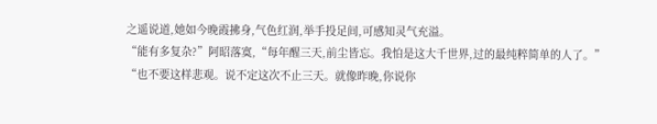之遥说道,她如今晚霞拂身,气色红润,举手投足间,可感知灵气充溢。
“能有多复杂?”阿昭落寞,“每年醒三天,前尘皆忘。我怕是这大千世界,过的最纯粹简单的人了。”
“也不要这样悲观。说不定这次不止三天。就像昨晚,你说你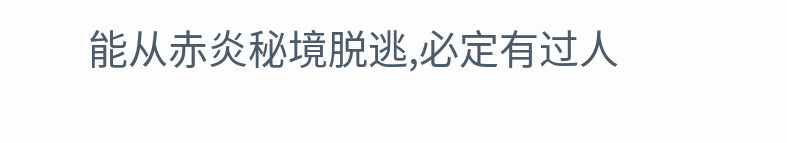能从赤炎秘境脱逃,必定有过人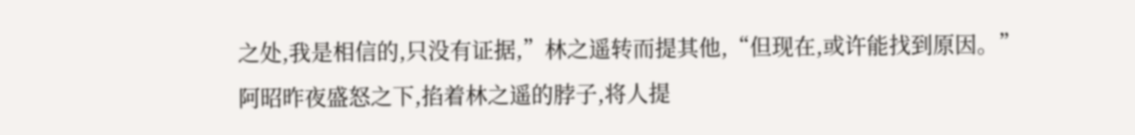之处,我是相信的,只没有证据,”林之遥转而提其他,“但现在,或许能找到原因。”
阿昭昨夜盛怒之下,掐着林之遥的脖子,将人提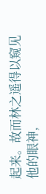起来。故而林之遥得以窥见他的眼神,